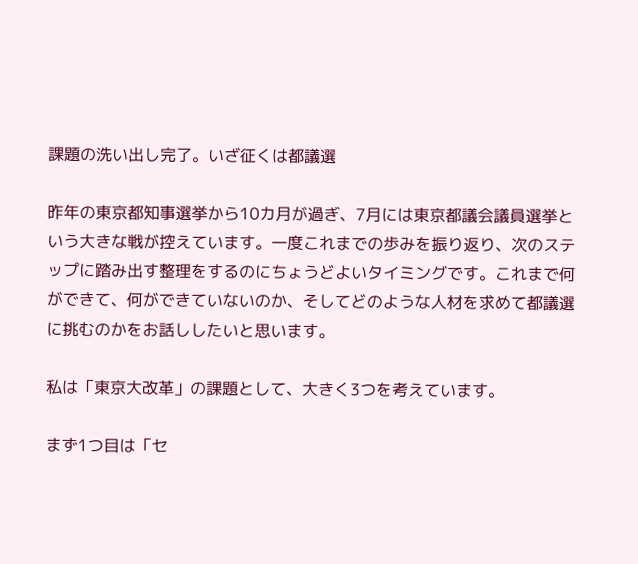課題の洗い出し完了。いざ征くは都議選

昨年の東京都知事選挙から10カ月が過ぎ、7月には東京都議会議員選挙という大きな戦が控えています。一度これまでの歩みを振り返り、次のステップに踏み出す整理をするのにちょうどよいタイミングです。これまで何ができて、何ができていないのか、そしてどのような人材を求めて都議選に挑むのかをお話ししたいと思います。

私は「東京大改革」の課題として、大きく3つを考えています。

まず1つ目は「セ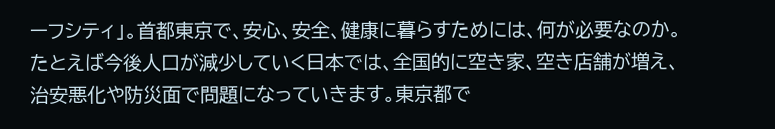ーフシティ」。首都東京で、安心、安全、健康に暮らすためには、何が必要なのか。たとえば今後人口が減少していく日本では、全国的に空き家、空き店舗が増え、治安悪化や防災面で問題になっていきます。東京都で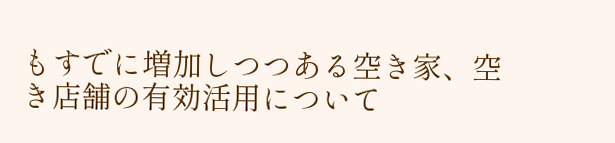もすでに増加しつつある空き家、空き店舗の有効活用について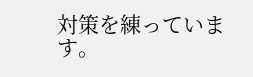対策を練っています。